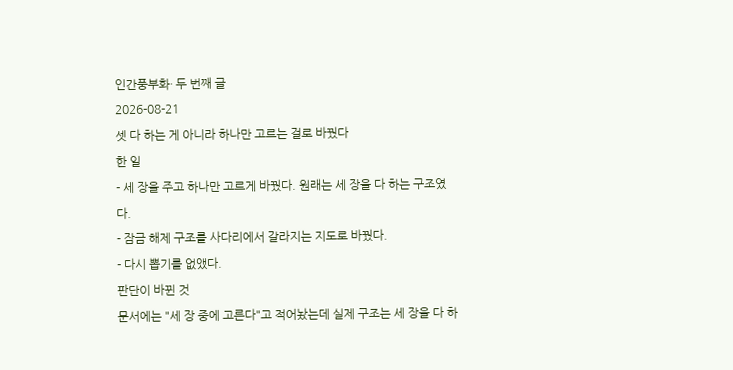인간풍부화· 두 번째 글
2026-08-21
셋 다 하는 게 아니라 하나만 고르는 걸로 바꿨다
한 일
- 세 장을 주고 하나만 고르게 바꿨다. 원래는 세 장을 다 하는 구조였다.
- 잠금 해제 구조를 사다리에서 갈라지는 지도로 바꿨다.
- 다시 뽑기를 없앴다.
판단이 바뀐 것
문서에는 "세 장 중에 고른다"고 적어놨는데 실제 구조는 세 장을 다 하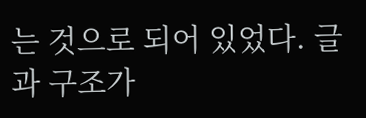는 것으로 되어 있었다. 글과 구조가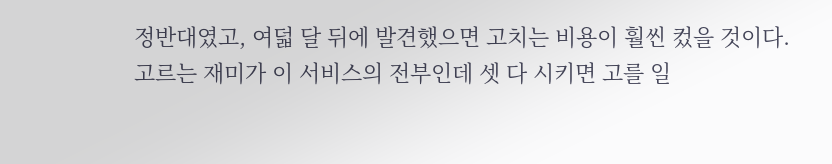정반대였고, 여덟 달 뒤에 발견했으면 고치는 비용이 훨씬 컸을 것이다.
고르는 재미가 이 서비스의 전부인데 셋 다 시키면 고를 일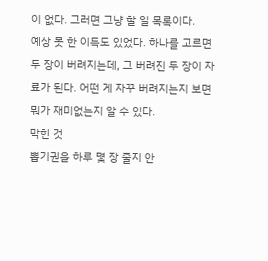이 없다. 그러면 그냥 할 일 목록이다.
예상 못 한 이득도 있었다. 하나를 고르면 두 장이 버려지는데, 그 버려진 두 장이 자료가 된다. 어떤 게 자꾸 버려지는지 보면 뭐가 재미없는지 알 수 있다.
막힌 것
뽑기권을 하루 몇 장 줄지 안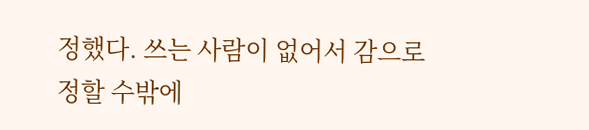정했다. 쓰는 사람이 없어서 감으로 정할 수밖에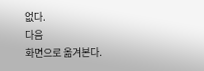없다.
다음
화면으로 옮겨본다.